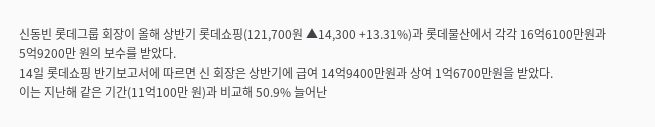신동빈 롯데그룹 회장이 올해 상반기 롯데쇼핑(121,700원 ▲14,300 +13.31%)과 롯데물산에서 각각 16억6100만원과 5억9200만 원의 보수를 받았다.
14일 롯데쇼핑 반기보고서에 따르면 신 회장은 상반기에 급여 14억9400만원과 상여 1억6700만원을 받았다.
이는 지난해 같은 기간(11억100만 원)과 비교해 50.9% 늘어난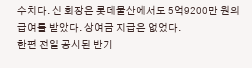수치다. 신 회장은 롯데물산에서도 5억9200만 원의 급여를 받았다. 상여금 지급은 없었다.
한편 전일 공시된 반기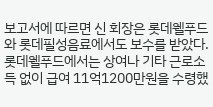보고서에 따르면 신 회장은 롯데웰푸드와 롯데필성음료에서도 보수를 받았다. 롯데웰푸드에서는 상여나 기타 근로소득 없이 급여 11억1200만원을 수령했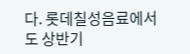다. 롯데칠성음료에서도 상반기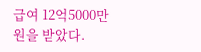급여 12억5000만원을 받았다.